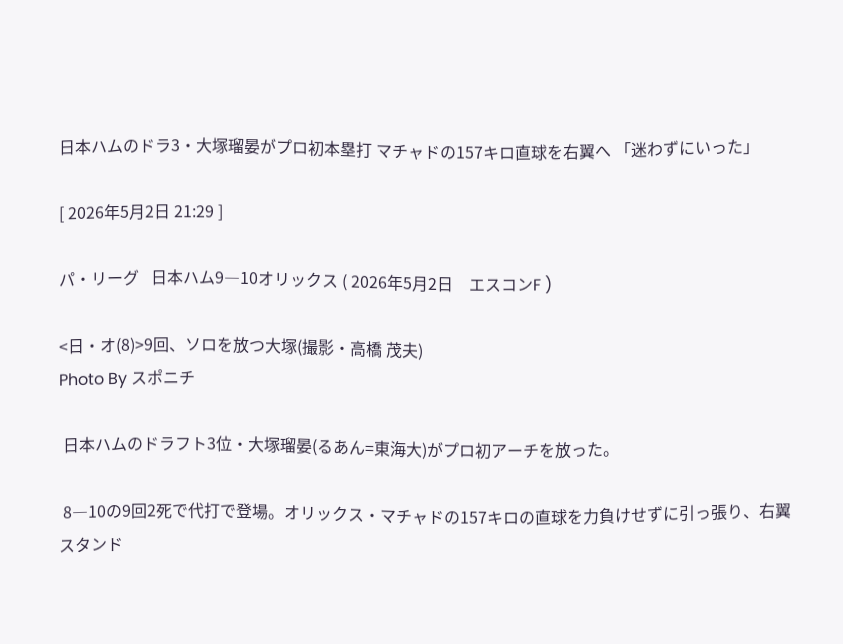日本ハムのドラ3・大塚瑠晏がプロ初本塁打 マチャドの157キロ直球を右翼へ 「迷わずにいった」

[ 2026年5月2日 21:29 ]

パ・リーグ   日本ハム9―10オリックス ( 2026年5月2日    エスコンF )

<日・オ(8)>9回、ソロを放つ大塚(撮影・高橋 茂夫)
Photo By スポニチ

 日本ハムのドラフト3位・大塚瑠晏(るあん=東海大)がプロ初アーチを放った。

 8―10の9回2死で代打で登場。オリックス・マチャドの157キロの直球を力負けせずに引っ張り、右翼スタンド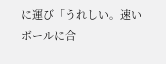に運び「うれしい。速いボールに合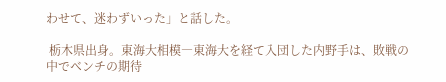わせて、迷わずいった」と話した。

 栃木県出身。東海大相模―東海大を経て入団した内野手は、敗戦の中でベンチの期待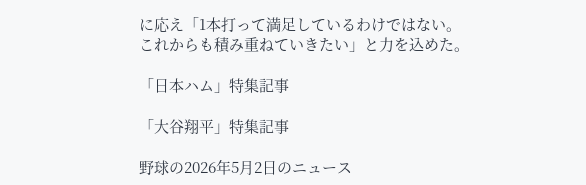に応え「1本打って満足しているわけではない。これからも積み重ねていきたい」と力を込めた。

「日本ハム」特集記事

「大谷翔平」特集記事

野球の2026年5月2日のニュース